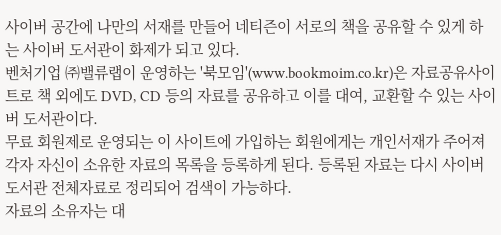사이버 공간에 나만의 서재를 만들어 네티즌이 서로의 책을 공유할 수 있게 하는 사이버 도서관이 화제가 되고 있다.
벤처기업 ㈜밸류랩이 운영하는 '북모임'(www.bookmoim.co.kr)은 자료공유사이트로 책 외에도 DVD, CD 등의 자료를 공유하고 이를 대여, 교환할 수 있는 사이버 도서관이다.
무료 회원제로 운영되는 이 사이트에 가입하는 회원에게는 개인서재가 주어져 각자 자신이 소유한 자료의 목록을 등록하게 된다. 등록된 자료는 다시 사이버 도서관 전체자료로 정리되어 검색이 가능하다.
자료의 소유자는 대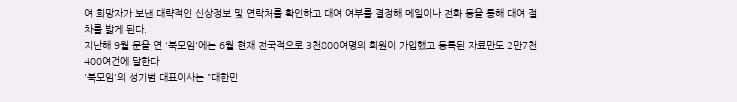여 희망자가 보낸 대략적인 신상정보 및 연락처를 확인하고 대여 여부를 결정해 메일이나 전화 등을 통해 대여 절차를 밟게 된다.
지난해 9월 문을 연 '북모임'에는 6월 현재 전국적으로 3천800여명의 회원이 가입했고 등록된 자료만도 2만7천400여건에 달한다
'북모임'의 성기범 대표이사는 "대한민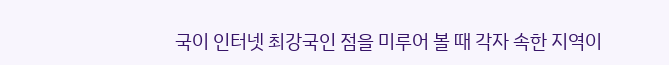국이 인터넷 최강국인 점을 미루어 볼 때 각자 속한 지역이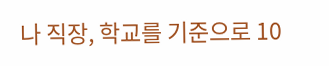나 직장, 학교를 기준으로 10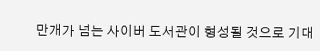만개가 넘는 사이버 도서관이 형성될 것으로 기대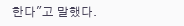한다"고 말했다.